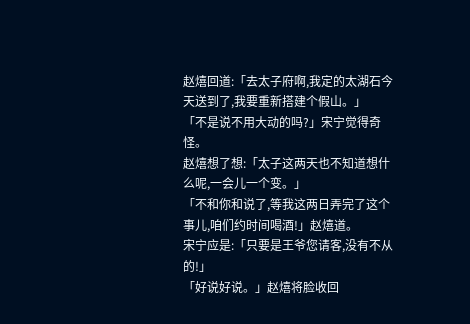赵熺回道:「去太子府啊,我定的太湖石今天送到了,我要重新搭建个假山。」
「不是说不用大动的吗?」宋宁觉得奇怪。
赵熺想了想:「太子这两天也不知道想什么呢,一会儿一个变。」
「不和你和说了,等我这两日弄完了这个事儿,咱们约时间喝酒!」赵熺道。
宋宁应是:「只要是王爷您请客,没有不从的!」
「好说好说。」赵熺将脸收回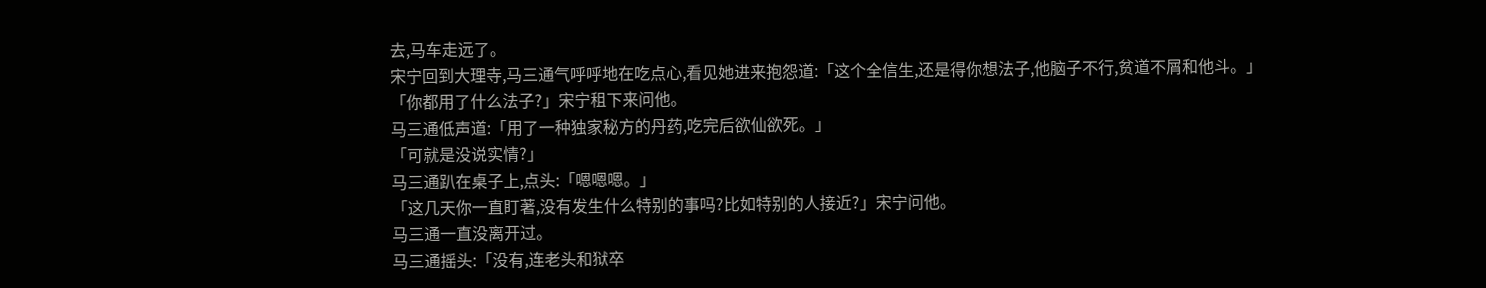去,马车走远了。
宋宁回到大理寺,马三通气呼呼地在吃点心,看见她进来抱怨道:「这个全信生,还是得你想法子,他脑子不行,贫道不屑和他斗。」
「你都用了什么法子?」宋宁租下来问他。
马三通低声道:「用了一种独家秘方的丹药,吃完后欲仙欲死。」
「可就是没说实情?」
马三通趴在桌子上,点头:「嗯嗯嗯。」
「这几天你一直盯著,没有发生什么特别的事吗?比如特别的人接近?」宋宁问他。
马三通一直没离开过。
马三通摇头:「没有,连老头和狱卒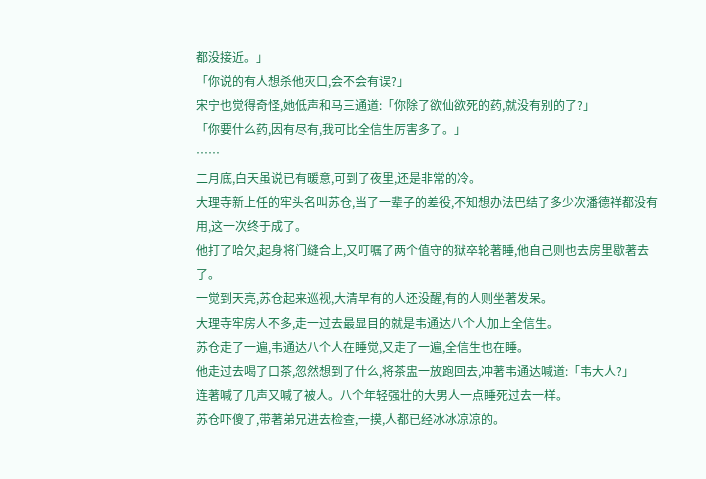都没接近。」
「你说的有人想杀他灭口,会不会有误?」
宋宁也觉得奇怪,她低声和马三通道:「你除了欲仙欲死的药,就没有别的了?」
「你要什么药,因有尽有,我可比全信生厉害多了。」
……
二月底,白天虽说已有暖意,可到了夜里,还是非常的冷。
大理寺新上任的牢头名叫苏仓,当了一辈子的差役,不知想办法巴结了多少次潘德祥都没有用,这一次终于成了。
他打了哈欠,起身将门缝合上,又叮嘱了两个值守的狱卒轮著睡,他自己则也去房里歇著去了。
一觉到天亮,苏仓起来巡视,大清早有的人还没醒,有的人则坐著发呆。
大理寺牢房人不多,走一过去最显目的就是韦通达八个人加上全信生。
苏仓走了一遍,韦通达八个人在睡觉,又走了一遍,全信生也在睡。
他走过去喝了口茶,忽然想到了什么,将茶盅一放跑回去,冲著韦通达喊道:「韦大人?」
连著喊了几声又喊了被人。八个年轻强壮的大男人一点睡死过去一样。
苏仓吓傻了,带著弟兄进去检查,一摸,人都已经冰冰凉凉的。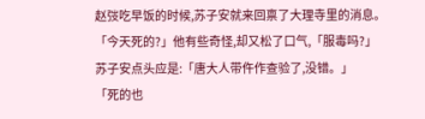赵弢吃早饭的时候,苏子安就来回禀了大理寺里的消息。
「今天死的?」他有些奇怪,却又松了口气,「服毒吗?」
苏子安点头应是:「唐大人带仵作查验了,没错。」
「死的也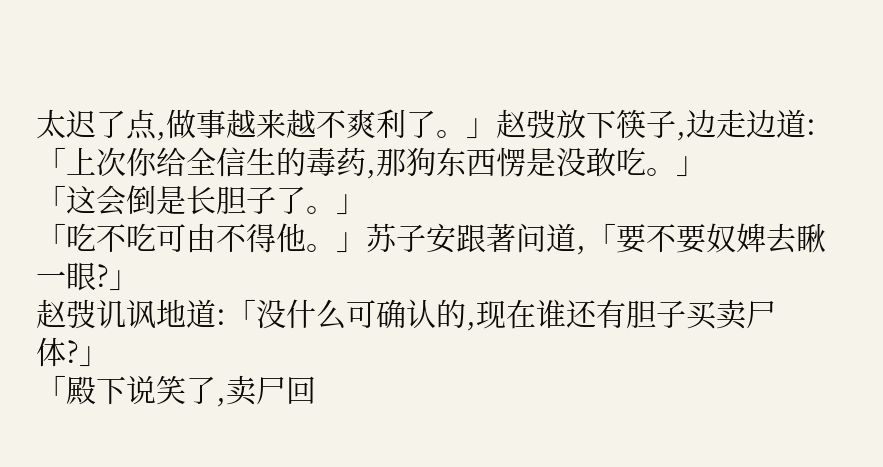太迟了点,做事越来越不爽利了。」赵弢放下筷子,边走边道:「上次你给全信生的毒药,那狗东西愣是没敢吃。」
「这会倒是长胆子了。」
「吃不吃可由不得他。」苏子安跟著问道,「要不要奴婢去瞅一眼?」
赵弢讥讽地道:「没什么可确认的,现在谁还有胆子买卖尸体?」
「殿下说笑了,卖尸回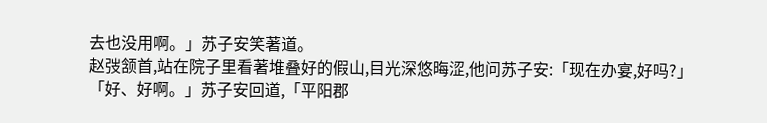去也没用啊。」苏子安笑著道。
赵弢颔首,站在院子里看著堆叠好的假山,目光深悠晦涩,他问苏子安:「现在办宴,好吗?」
「好、好啊。」苏子安回道,「平阳郡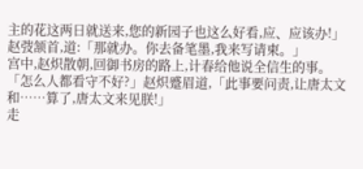主的花这两日就送来,您的新园子也这么好看,应、应该办!」
赵弢颔首,道:「那就办。你去备笔墨,我来写请柬。」
宫中,赵炽散朝,回御书房的路上,计春给他说全信生的事。
「怎么人都看守不好?」赵炽蹙眉道,「此事要问责,让唐太文和……算了,唐太文来见朕!」
走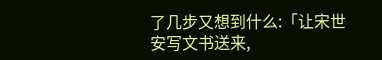了几步又想到什么:「让宋世安写文书送来,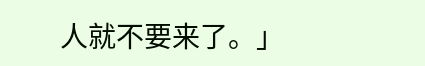人就不要来了。」